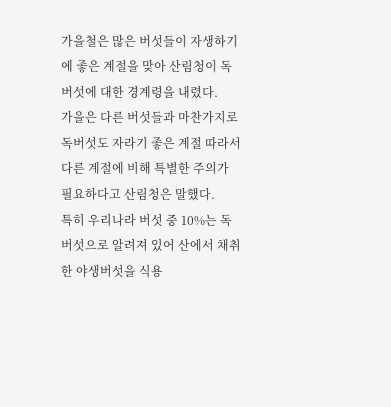가을철은 많은 버섯들이 자생하기에 좋은 계절을 맞아 산림청이 독버섯에 대한 경계령을 내렸다.
가을은 다른 버섯들과 마찬가지로 독버섯도 자라기 좋은 계절 따라서 다른 계절에 비해 특별한 주의가 필요하다고 산림청은 말했다.
특히 우리나라 버섯 중 10%는 독버섯으로 알려져 있어 산에서 채취한 야생버섯을 식용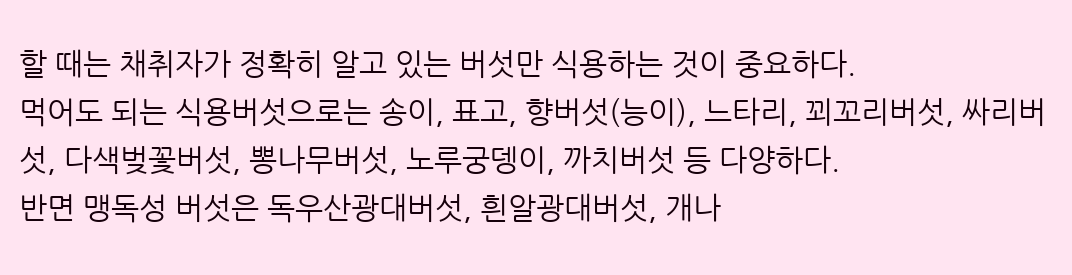할 때는 채취자가 정확히 알고 있는 버섯만 식용하는 것이 중요하다.
먹어도 되는 식용버섯으로는 송이, 표고, 향버섯(능이), 느타리, 꾀꼬리버섯, 싸리버섯, 다색벚꽃버섯, 뽕나무버섯, 노루궁뎅이, 까치버섯 등 다양하다.
반면 맹독성 버섯은 독우산광대버섯, 흰알광대버섯, 개나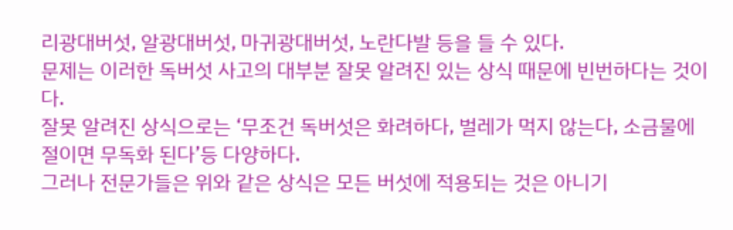리광대버섯, 알광대버섯, 마귀광대버섯, 노란다발 등을 들 수 있다.
문제는 이러한 독버섯 사고의 대부분 잘못 알려진 있는 상식 때문에 빈번하다는 것이다.
잘못 알려진 상식으로는 ‘무조건 독버섯은 화려하다, 벌레가 먹지 않는다, 소금물에 절이면 무독화 된다’등 다양하다.
그러나 전문가들은 위와 같은 상식은 모든 버섯에 적용되는 것은 아니기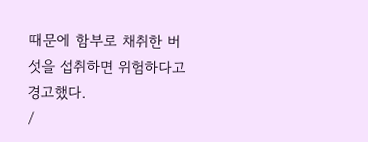때문에 함부로 채취한 버섯을 섭취하면 위험하다고 경고했다.
/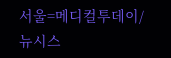서울=메디컬투데이/뉴시스